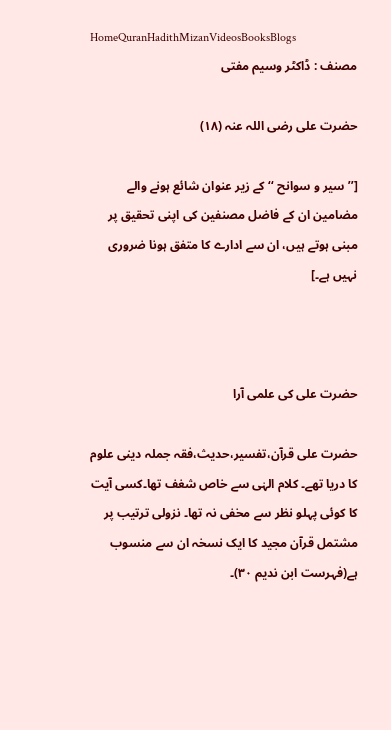HomeQuranHadithMizanVideosBooksBlogs
مصنف : ڈاکٹر وسیم مفتی

حضرت علی رضی اللہ عنہ (۱۸)

[’’سیر و سوانح ‘‘ کے زیر عنوان شائع ہونے والے مضامین ان کے فاضل مصنفین کی اپنی تحقیق پر مبنی ہوتے ہیں، ان سے ادارے کا متفق ہونا ضروری نہیں ہے۔]



حضرت علی کی علمی آرا

حضرت علی قرآن،تفسیر،حدیث،فقہ جملہ دینی علوم کا دریا تھے۔ کلام الہٰی سے خاص شغف تھا۔کسی آیت کا کوئی پہلو نظر سے مخفی نہ تھا۔ نزولی ترتیب پر مشتمل قرآن مجید کا ایک نسخہ ان سے منسوب ہے(فہرست ابن ندیم ۳۰)۔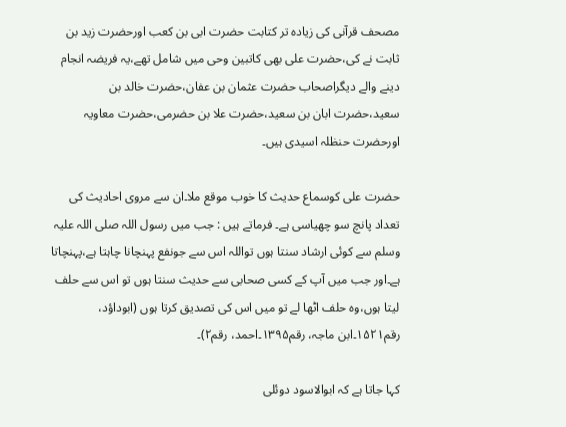مصحف قرآنی کی زیادہ تر کتابت حضرت ابی بن کعب اورحضرت زید بن ثابت نے کی،حضرت علی بھی کاتبین وحی میں شامل تھے،یہ فریضہ انجام دینے والے دیگراصحاب حضرت عثمان بن عفان،حضرت خالد بن سعید،حضرت ابان بن سعید،حضرت علا بن حضرمی،حضرت معاویہ اورحضرت حنظلہ اسیدی ہیں۔

حضرت علی کوسماع حدیث کا خوب موقع ملا۔ان سے مروی احادیث کی تعداد پانچ سو چھیاسی ہے۔ فرماتے ہیں : جب میں رسول اللہ صلی اللہ علیہ وسلم سے کوئی ارشاد سنتا ہوں تواللہ اس سے جونفع پہنچانا چاہتا ہے،پہنچاتا ہے۔اور جب میں آپ کے کسی صحابی سے حدیث سنتا ہوں تو اس سے حلف لیتا ہوں،وہ حلف اٹھا لے تو میں اس کی تصدیق کرتا ہوں (ابوداؤد، رقم۱۵۲۱۔ابن ماجہ، رقم۱۳۹۵۔احمد، رقم۲)۔

کہا جاتا ہے کہ ابوالاسود دوئلی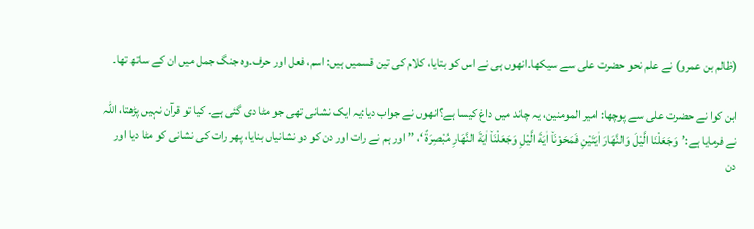(ظالم بن عمرو) نے علم نحو حضرت علی سے سیکھا۔انھوں ہی نے اس کو بتایا، کلام کی تین قسمیں ہیں: اسم، فعل اور حرف۔وہ جنگ جمل میں ان کے ساتھ تھا۔

ابن کوا نے حضرت علی سے پوچھا: امیر المومنین، یہ چاند میں داغ کیسا ہے؟انھوں نے جواب دیا:یہ ایک نشانی تھی جو مٹا دی گئی ہے۔ کیا تو قرآن نہیں پڑھتا، اللہ نے فرمایا ہے:’وَجَعَلْنَا الَّيْلَ وَالنَّهَارَ اٰيَتَيْنِ فَمَحَوْنَا٘ اٰيَةَ الَّيْلِ وَجَعَلْنَا٘ اٰيَةَ النَّهَارِ مُبْصِرَةً ‘، ’’ اور ہم نے رات اور دن کو دو نشانیاں بنایا، پھر رات کی نشانی کو مٹا دیا اور دن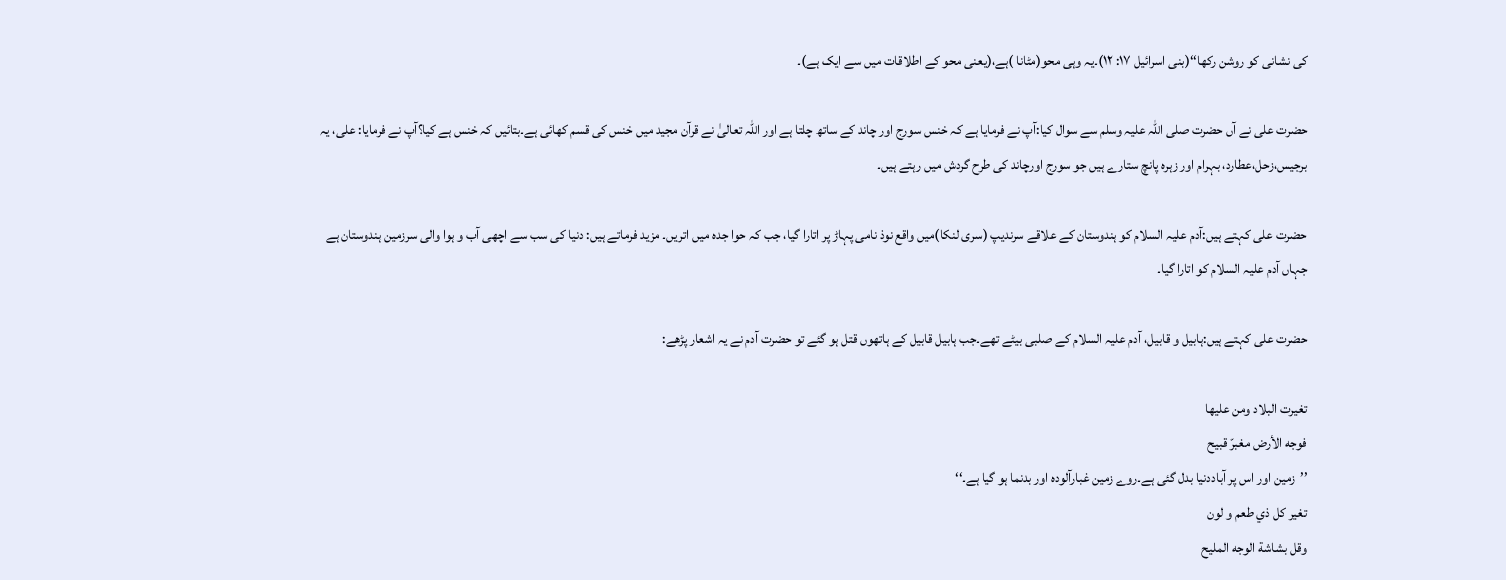کی نشانی کو روشن رکھا‘‘(بنی اسرائیل ۱۷: ۱۲)۔یہ وہی محو(مٹانا )ہے،(یعنی محو کے اطلاقات میں سے ایک ہے)۔

حضرت علی نے آں حضرت صلی اللہ علیہ وسلم سے سوال کیا:آپ نے فرمایا ہے کہ خنس سورج اور چاند کے ساتھ چلتا ہے اور اللہ تعالیٰ نے قرآن مجید میں خنس کی قسم کھائی ہے۔بتائیں کہ خنس ہے کیا؟آپ نے فرمایا: علی، یہ برجیس،زحل،عطارد، بہرام اور زہرہ پانچ ستارے ہیں جو سورج اورچاند کی طرح گردش میں رہتے ہیں۔

حضرت علی کہتے ہیں:آدم علیہ السلام کو ہندوستان کے علاقے سرندیپ (سری لنکا)میں واقع نوذ نامی پہاڑ پر اتارا گیا، جب کہ حوا جدہ میں اتریں۔ مزید فرماتے ہیں: دنیا کی سب سے اچھی آب و ہوا والی سرزمین ہندوستان ہے جہاں آدم علیہ السلام کو اتارا گیا۔

حضرت علی کہتے ہیں:ہابیل و قابیل، آدم علیہ السلام کے صلبی بیٹے تھے۔جب ہابیل قابیل کے ہاتھوں قتل ہو گئے تو حضرت آدم نے یہ اشعار پڑھے:

تغیرت البلاد ومن علیھا
فوجه الأرض مغبرّ قبیح
’’زمین اور اس پر آباددنیا بدل گئی ہے۔روے زمین غبارآلودہ اور بدنما ہو گیا ہے۔‘‘
تغیر کل ذي طعم و لون
وقل بشاشة الوجه الملیح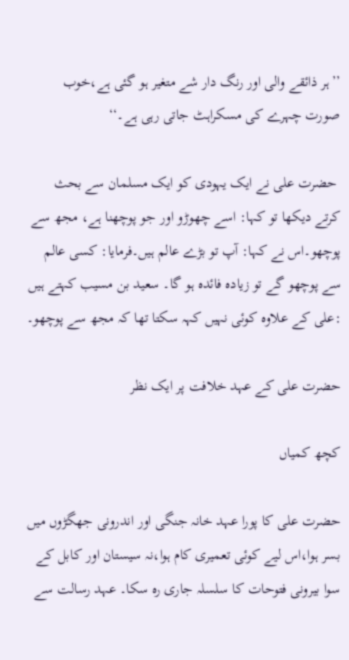’’ہر ذائقے والی اور رنگ دار شے متغیر ہو گئی ہے،خوب صورت چہرے کی مسکراہٹ جاتی رہی ہے۔‘‘

 حضرت علی نے ایک یہودی کو ایک مسلمان سے بحث کرتے دیکھا تو کہا: اسے چھوڑو اور جو پوچھنا ہے، مجھ سے پوچھو۔اس نے کہا: آپ تو بڑے عالم ہیں۔فرمایا: کسی عالم سے پوچھو گے تو زیادہ فائدہ ہو گا۔ سعید بن مسیب کہتے ہیں :علی کے علاوہ کوئی نہیں کہہ سکتا تھا کہ مجھ سے پوچھو۔

حضرت علی کے عہد خلافت پر ایک نظر

کچھ کمیاں

حضرت علی کا پورا عہد خانہ جنگی اور اندرونی جھگڑوں میں بسر ہوا،اس لیے کوئی تعمیری کام ہوا،نہ سیستان اور کابل کے سوا بیرونی فتوحات کا سلسلہ جاری رہ سکا۔ عہد رسالت سے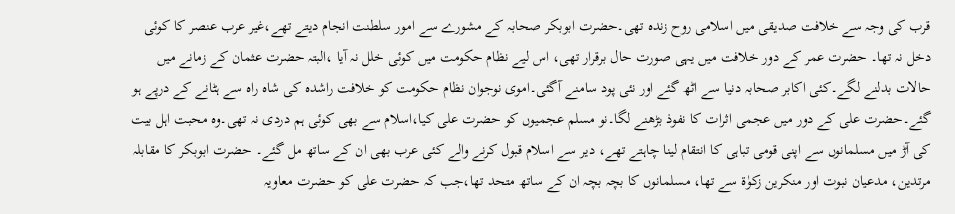قرب کی وجہ سے خلافت صدیقی میں اسلامی روح زندہ تھی۔حضرت ابوبکر صحابہ کے مشورے سے امور سلطنت انجام دیتے تھے،غیر عرب عنصر کا کوئی دخل نہ تھا۔ حضرت عمر کے دور خلافت میں یہی صورت حال برقرار تھی، اس لیے نظام حکومت میں کوئی خلل نہ آیا ،البتہ حضرت عثمان کے زمانے میں حالات بدلنے لگے۔کئی اکابر صحابہ دنیا سے اٹھ گئے اور نئی پود سامنے آگئی۔اموی نوجوان نظام حکومت کو خلافت راشدہ کی شاہ راہ سے ہٹانے کے درپے ہو گئے۔حضرت علی کے دور میں عجمی اثرات کا نفوذ بڑھنے لگا۔نو مسلم عجمیوں کو حضرت علی کیا،اسلام سے بھی کوئی ہم دردی نہ تھی۔وہ محبت اہل بیت کی آڑ میں مسلمانوں سے اپنی قومی تباہی کا انتقام لینا چاہتے تھے، دیر سے اسلام قبول کرنے والے کئی عرب بھی ان کے ساتھ مل گئے۔ حضرت ابوبکر کا مقابلہ مرتدین، مدعیان نبوت اور منکرین زکوٰۃ سے تھا، مسلمانوں کا بچہ بچہ ان کے ساتھ متحد تھا،جب کہ حضرت علی کو حضرت معاویہ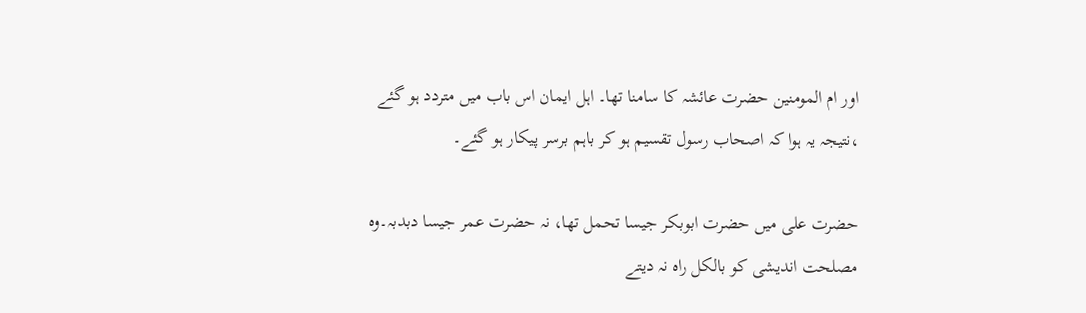اور ام المومنین حضرت عائشہ کا سامنا تھا۔ اہل ایمان اس باب میں متردد ہو گئے ،نتیجہ یہ ہوا کہ اصحاب رسول تقسیم ہو کر باہم برسر پیکار ہو گئے۔

حضرت علی میں حضرت ابوبکر جیسا تحمل تھا، نہ حضرت عمر جیسا دبدبہ۔وہ مصلحت اندیشی کو بالکل راہ نہ دیتے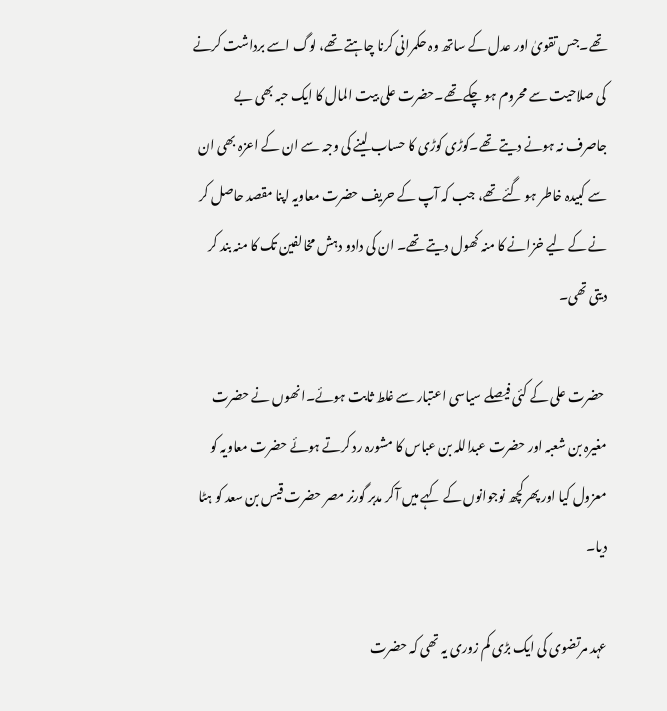تھے۔جس تقویٰ اور عدل کے ساتھ وہ حکمرانی کرنا چاہتے تھے، لوگ اسے برداشت کرنے کی صلاحیت سے محروم ہو چکے تھے۔حضرت علی بیت المال کا ایک حبہ بھی بے جاصرف نہ ہونے دیتے تھے۔کوڑی کوڑی کا حساب لینے کی وجہ سے ان کے اعزہ بھی ان سے کبیدہ خاطر ہو گئے تھے، جب کہ آپ کے حریف حضرت معاویہ اپنا مقصد حاصل کر نے کے لیے خزانے کا منہ کھول دیتے تھے۔ ان کی دادو دہش مخالفین تک کا منہ بند کر دیتی تھی۔

 حضرت علی کے کئی فیصلے سیاسی اعتبار سے غلط ثابت ہوئے۔انھوں نے حضرت مغیرہ بن شعبہ اور حضرت عبداللہ بن عباس کا مشورہ رد کرتے ہوئے حضرت معاویہ کو معزول کیا اور پھرکچھ نوجوانوں کے کہے میں آکر مدبر گورنر مصر حضرت قیس بن سعد کو ہٹا دیا۔

عہد مرتضوی کی ایک بڑی کم زوری یہ تھی کہ حضرت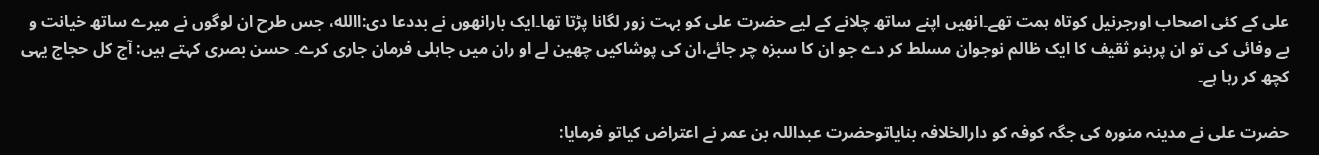علی کے کئی اصحاب اورجرنیل کوتاہ ہمت تھے۔انھیں اپنے ساتھ چلانے کے لیے حضرت علی کو بہت زور لگانا پڑتا تھا۔ایک بارانھوں نے بددعا دی:االله، جس طرح ان لوگوں نے میرے ساتھ خیانت و بے وفائی کی تو ان پربنو ثقیف کا ایک ظالم نوجوان مسلط کر دے جو ان کا سبزہ چر جائے،ان کی پوشاکیں چھین لے او ران میں جاہلی فرمان جاری کرے۔ حسن بصری کہتے ہیں: آج کل حجاج یہی کچھ کر رہا ہے۔

حضرت علی نے مدینہ منورہ کی جگہ کوفہ کو دارالخلافہ بنایاتوحضرت عبداللہ بن عمر نے اعتراض کیاتو فرمایا: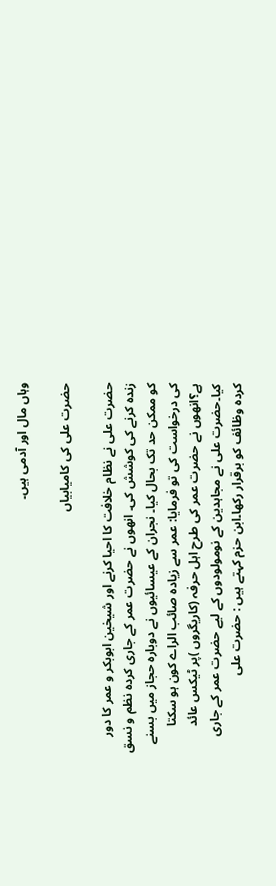وہاں مال اور آدمی ہیں۔

حضرت علی کی کامیابیاں

حضرت علی نے نظام خلافت کا احیا کرنے اور شیخین ابوبکر و عمر کا دور زندہ کرنے کی کوشش کی۔ انھوں نے حضرت عمر کے جاری کردہ نظم و نسق کو ممکن حد تک بحال کیا۔ نجران کے عیسائیوں نے دوبارہ حجاز میں بسنے کی درخواست کی تو فرمایا: عمر سے زیادہ صائب الراے کون ہو سکتا ہے؟انھوں نے حضرت عمر کی طرح اہل حرفہ (کاریگروں )پر ٹیکس عائد کیا۔حضرت علی نے مجاہدین کے نومولودوں کے لیے حضرت عمر کے جاری کردہ وظائف کو برقرار رکھا۔ابن حزم کہتے ہیں : حضرت علی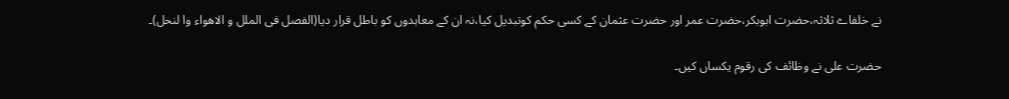نے خلفاے ثلاثہ،حضرت ابوبکر،حضرت عمر اور حضرت عثمان کے کسی حکم کوتبدیل کیا،نہ ان کے معاہدوں کو باطل قرار دیا(الفصل فی الملل و الاھواء وا لنحل)۔

حضرت علی نے وظائف کی رقوم یکساں کیں۔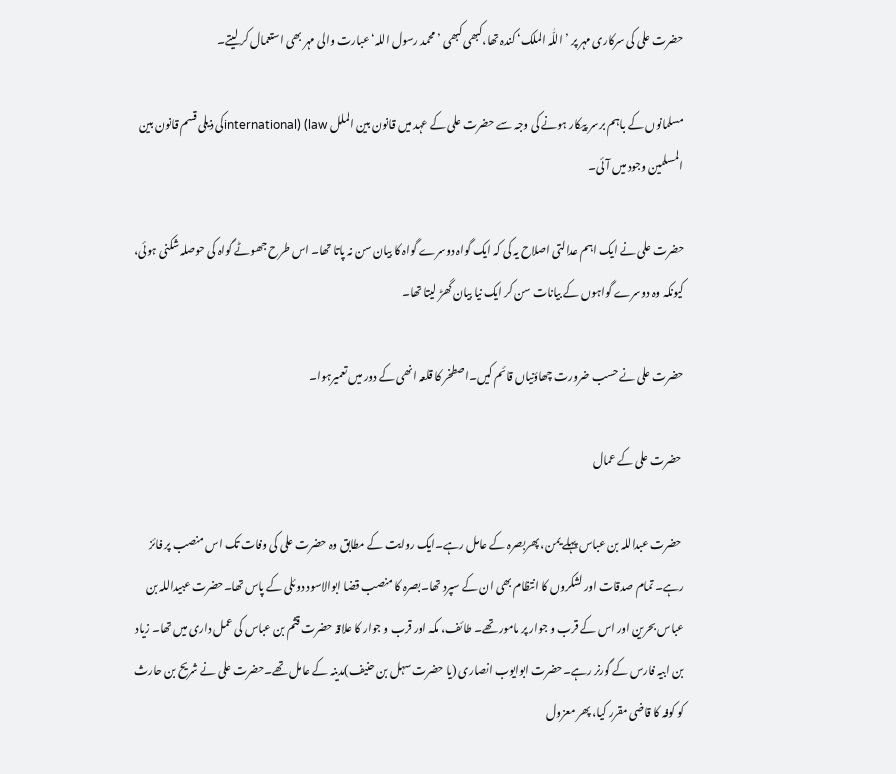حضرت علی کی سرکاری مہر پر ’اللّٰہ الملک‘ کندہ تھا،کبھی کبھی ’محمد رسول اللہ‘عبارت والی مہر بھی استعمال کر لیتے۔

مسلمانوں کے باہم برسر پیکار ہونے کی وجہ سے حضرت علی کے عہد میں قانون بین الملل international) (lawکی ذیلی قسم قانون بین المسلمین وجود میں آئی۔

حضرت علی نے ایک اہم عدالتی اصلاح یہ کی کہ ایک گواہ دوسرے گواہ کا بیان سن نہ پاتا تھا۔ اس طرح جھوٹے گواہ کی حوصلہ شکنی ہوئی، کیونکہ وہ دوسرے گواہوں کے بیانات سن کر ایک نیا بیان گھڑ لیتا تھا۔

حضرت علی نے حسب ضرورت چھاؤنیاں قائم کیں۔اصطخر کا قلعہ انھی کے دور میں تعمیرہوا۔

 حضرت علی کے عمال

 حضرت عبداللہ بن عباس پہلے یمن، پھربصرہ کے عامل رہے۔ایک روایت کے مطابق وہ حضرت علی کی وفات تک اس منصب پر فائز رہے۔ تمام صدقات اور لشکروں کا انتظام بھی ان کے سپرد تھا۔بصرہ کا منصب قضا ابوالاسود دوئلی کے پاس تھا۔حضرت عبیداللہ بن عباس بحرین اور اس کے قرب و جوار پر مامور تھے۔ طائف، مکہ اور قرب و جوار کا علاقہ حضرت قثم بن عباس کی عمل داری میں تھا۔ زیاد بن ابیہ فارس کے گورنر رہے۔حضرت ابوایوب انصاری (یا حضرت سہل بن حنیف)مدینہ کے عامل تھے۔حضرت علی نے شریح بن حارث کو کوفہ کا قاضی مقرر کیا، پھر معزول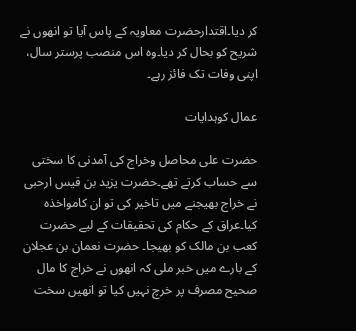کر دیا۔اقتدارحضرت معاویہ کے پاس آیا تو انھوں نے شریح کو بحال کر دیا۔وہ اس منصب پرستر سال، اپنی وفات تک فائز رہے۔

عمال کوہدایات

حضرت علی محاصل وخراج کی آمدنی کا سختی سے حساب کرتے تھے۔حضرت یزید بن قیس ارحبی نے خراج بھیجنے میں تاخیر کی تو ان کامواخذہ کیا۔عراق کے حکام کی تحقیقات کے لیے حضرت کعب بن مالک کو بھیجا۔ حضرت نعمان بن عجلان کے بارے میں خبر ملی کہ انھوں نے خراج کا مال صحیح مصرف پر خرچ نہیں کیا تو انھیں سخت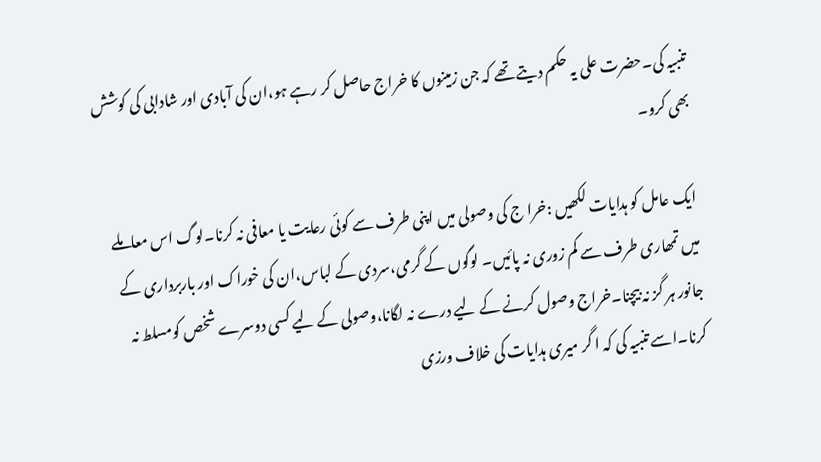تنبیہ کی۔حضرت علی یہ حکم دیتے تھے کہ جن زمینوں کا خراج حاصل کر رہے ہو،ان کی آبادی اور شادابی کی کوشش بھی کرو۔

ایک عامل کو ہدایات لکھیں :خرا ج کی وصولی میں اپنی طرف سے کوئی رعایت یا معافی نہ کرنا۔لوگ اس معاملے میں تمھاری طرف سے کم زوری نہ پائیں۔ لوگوں کے گرمی،سردی کے لباس،ان کی خوراک اور باربرداری کے جانور ہر گز نہ بیچنا۔خراج وصول کرنے کے لیے درے نہ لگانا،وصولی کے لیے کسی دوسرے شخص کومسلط نہ کرنا۔اسے تنبیہ کی کہ ا گر میری ہدایات کی خلاف ورزی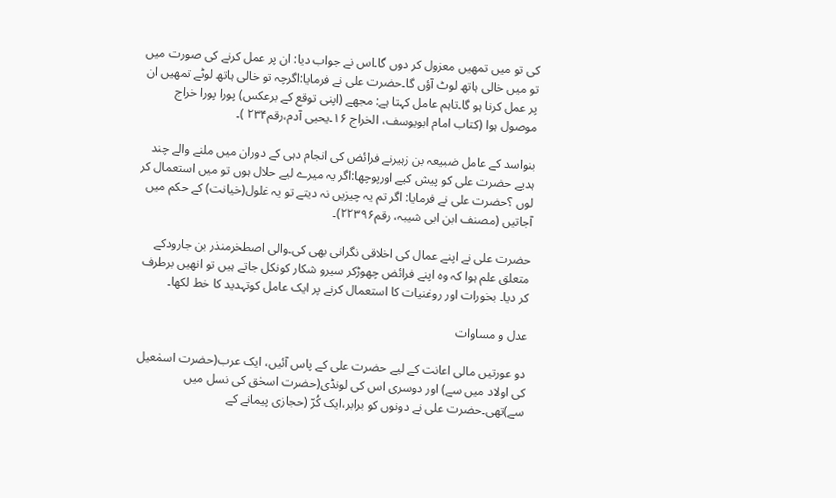کی تو میں تمھیں معزول کر دوں گا۔اس نے جواب دیا: ان پر عمل کرنے کی صورت میں تو میں خالی ہاتھ لوٹ آؤں گا۔حضرت علی نے فرمایا:اگرچہ تو خالی ہاتھ لوٹے تمھیں ان پر عمل کرنا ہو گا۔تاہم عامل کہتا ہے: مجھے (اپنی توقع کے برعکس) پورا پورا خراج موصول ہوا (کتاب امام ابویوسف، الخراج ۱۶۔یحیی آدم،رقم۲۳۴ )۔

بنواسد کے عامل ضبیعہ بن زہیرنے فرائض کی انجام دہی کے دوران میں ملنے والے چند ہدیے حضرت علی کو پیش کیے اورپوچھا:اگر یہ میرے لیے حلال ہوں تو میں استعمال کر لوں ؟حضرت علی نے فرمایا: اگر تم یہ چیزیں نہ دیتے تو یہ غلول(خیانت) کے حکم میں آجاتیں (مصنف ابن ابی شیبہ، رقم۲۲۳۹۶)۔

حضرت علی نے اپنے عمال کی اخلاقی نگرانی بھی کی۔والی اصطخرمنذر بن جارودکے متعلق علم ہوا کہ وہ اپنے فرائض چھوڑکر سیرو شکار کونکل جاتے ہیں تو انھیں برطرف کر دیا۔ بخورات اور روغنیات کا استعمال کرنے پر ایک عامل کوتہدید کا خط لکھا۔

عدل و مساوات

دو عورتیں مالی اعانت کے لیے حضرت علی کے پاس آئیں، ایک عرب(حضرت اسمٰعیل کی اولاد میں سے) اور دوسری اس کی لونڈی(حضرت اسحٰق کی نسل میں سے)تھی۔حضرت علی نے دونوں کو برابر،ایک کُرّ (حجازی پیمانے کے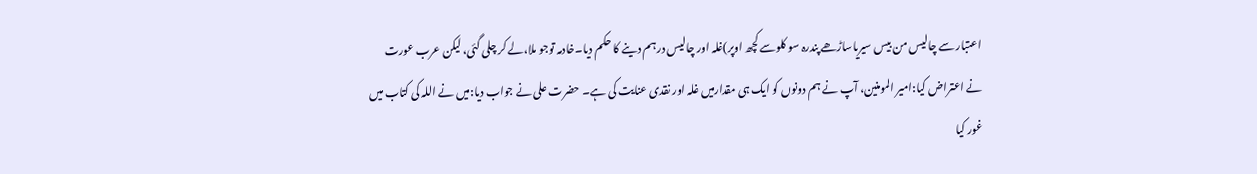اعتبار سے چالیس من بیس سیریاساڑھے پندرہ سو کلوسے کچھ اوپر)غلہ اور چالیس درہم دینے کا حکم دیا۔خادمہ توجو ملا،لے کر چلی گئی، لیکن عرب عورت نے اعتراض کیا:امیر المومنین، آپ نے ہم دونوں کو ایک ہی مقدارمیں غلہ اور نقدی عنایت کی ہے۔ حضرت علی نے جواب دیا:میں نے اللہ کی کتاب میں غور کیا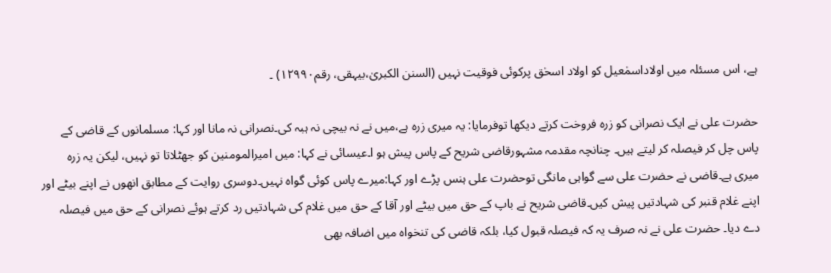ہے، اس مسئلہ میں اولاداسمٰعیل کو اولاد اسحٰق پرکوئی فوقیت نہیں (السنن الکبریٰ،بیہقی، رقم۱۲۹۹۰) ۔

حضرت علی نے ایک نصرانی کو زرہ فروخت کرتے دیکھا توفرمایا: یہ میری زرہ ہے،میں نے نہ بیچی نہ ہبہ کی۔نصرانی نہ مانا اور کہا: مسلمانوں کے قاضی کے پاس چل کر فیصلہ کر لیتے ہیں۔ چنانچہ مقدمہ مشہورقاضی شریح کے پاس پیش ہو ا۔عیسائی نے کہا: میں امیرالمومنین کو جھٹلاتا تو نہیں، لیکن یہ زرہ میری ہے۔قاضی نے حضرت علی سے گواہی مانگی توحضرت علی ہنس پڑے اور کہا:میرے پاس کوئی گواہ نہیں۔دوسری روایت کے مطابق انھوں نے اپنے بیٹے اور اپنے غلام قنبر کی شہادتیں پیش کیں۔قاضی شریح نے باپ کے حق میں بیٹے اور آقا کے حق میں غلام کی شہادتیں رد کرتے ہوئے نصرانی کے حق میں فیصلہ دے دیا۔ حضرت علی نے نہ صرف یہ کہ فیصلہ قبول کیا، بلکہ قاضی کی تنخواہ میں اضافہ بھی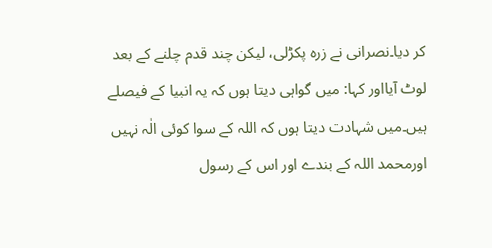کر دیا۔نصرانی نے زرہ پکڑلی، لیکن چند قدم چلنے کے بعد لوٹ آیااور کہا: میں گواہی دیتا ہوں کہ یہ انبیا کے فیصلے ہیں۔میں شہادت دیتا ہوں کہ اللہ کے سوا کوئی الٰہ نہیں اورمحمد اللہ کے بندے اور اس کے رسول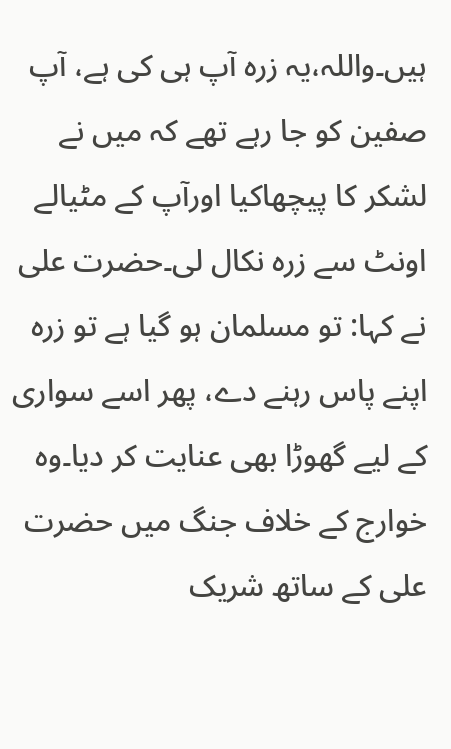ہیں۔واللہ،یہ زرہ آپ ہی کی ہے، آپ صفین کو جا رہے تھے کہ میں نے لشکر کا پیچھاکیا اورآپ کے مٹیالے اونٹ سے زرہ نکال لی۔حضرت علی نے کہا: تو مسلمان ہو گیا ہے تو زرہ اپنے پاس رہنے دے، پھر اسے سواری کے لیے گھوڑا بھی عنایت کر دیا۔وہ خوارج کے خلاف جنگ میں حضرت علی کے ساتھ شریک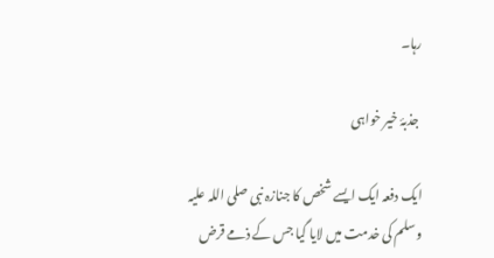رہا۔

 جذبۂ خیر خواہی

ایک دفعہ ایک ایسے شخص کا جنازہ نبی صلی اللہ علیہ وسلم کی خدمت میں لایا گیا جس کے ذمے قرض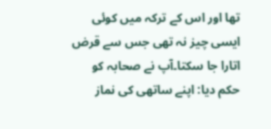تھا اور اس کے ترکہ میں کوئی ایسی چیز نہ تھی جس سے قرض اتارا جا سکتا۔آپ نے صحابہ کو حکم دیا: اپنے ساتھی کی نماز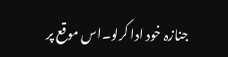جنازہ خود ادا کرلو۔اس موقع پر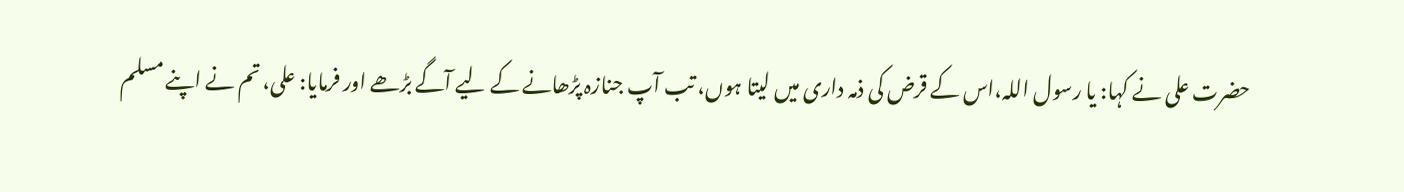حضرت علی نے کہا: یا رسول اللہ،اس کے قرض کی ذمہ داری میں لیتا ہوں، تب آپ جنازہ پڑھانے کے لیے آگے بڑھے اور فرمایا: علی، تم نے اپنے مسلم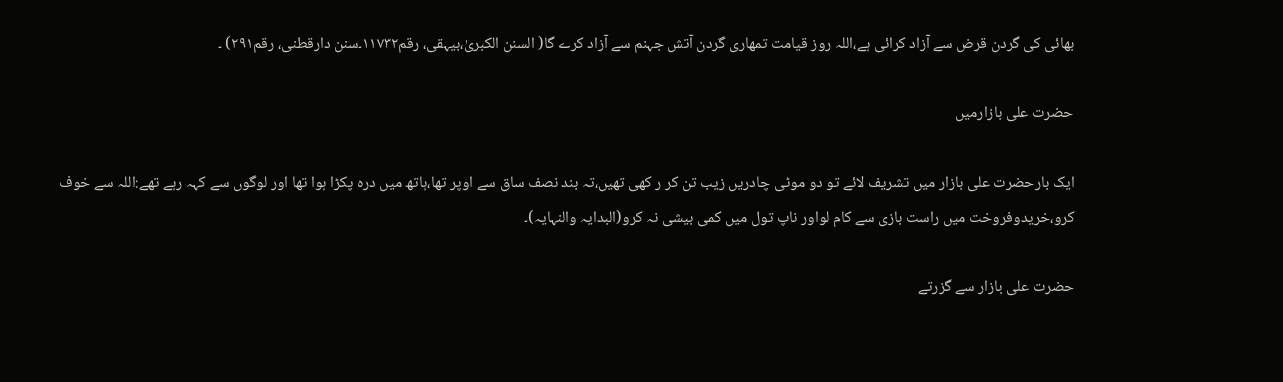بھائی کی گردن قرض سے آزاد کرائی ہے،اللہ روز قیامت تمھاری گردن آتش جہنم سے آزاد کرے گا( السنن الکبریٰ،بیہقی، رقم۱۱۷۳۲۔سنن دارقطنی، رقم۲۹۱) ۔

حضرت علی بازارمیں

ایک بارحضرت علی بازار میں تشریف لائے تو دو موٹی چادریں زیب تن کر ر کھی تھیں،تہ بند نصف ساق سے اوپر تھا،ہاتھ میں درہ پکڑا ہوا تھا اور لوگوں سے کہہ رہے تھے:اللہ سے خوف کرو،خریدوفروخت میں راست بازی سے کام لواور ناپ تول میں کمی بیشی نہ کرو(البدایہ والنہایہ)۔

حضرت علی بازار سے گزرتے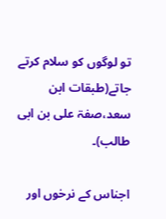تو لوگوں کو سلام کرتے جاتے(طبقات ابن سعد،صفۃ علی بن ابی طالب)۔

اجناس کے نرخوں اور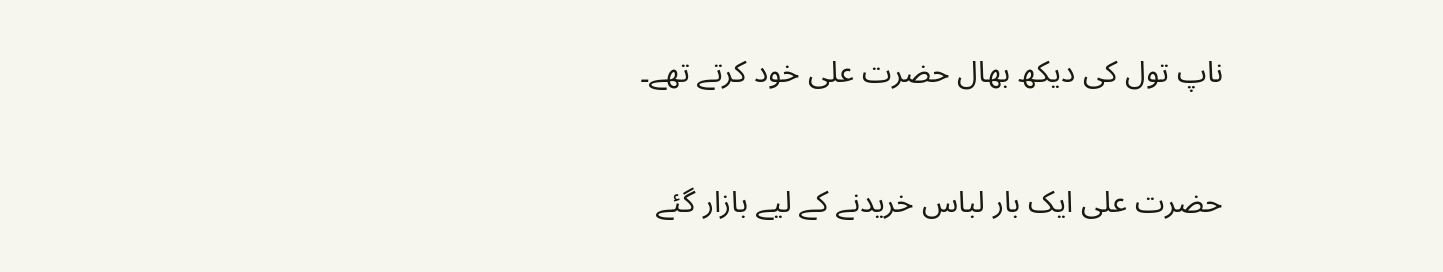ناپ تول کی دیکھ بھال حضرت علی خود کرتے تھے۔

حضرت علی ایک بار لباس خریدنے کے لیے بازار گئے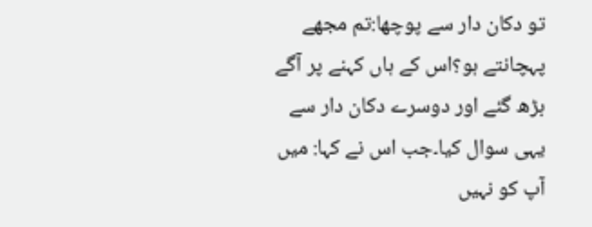تو دکان دار سے پوچھا:تم مجھے پہچانتے ہو؟اس کے ہاں کہنے پر آگے بڑھ گئے اور دوسرے دکان دار سے یہی سوال کیا۔جب اس نے کہا: میں آپ کو نہیں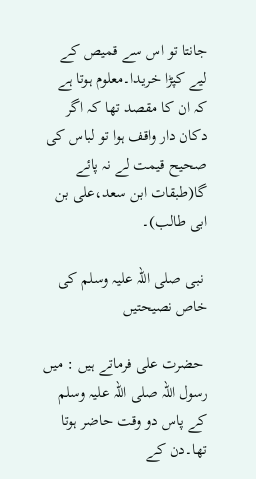جانتا تو اس سے قمیص کے لیے کپڑا خریدا۔معلوم ہوتا ہے کہ ان کا مقصد تھا کہ اگر دکان دار واقف ہوا تو لباس کی صحیح قیمت لے نہ پائے گا(طبقات ابن سعد،علی بن ابی طالب)۔

 نبی صلی اللہ علیہ وسلم کی خاص نصیحتیں

 حضرت علی فرماتے ہیں : میں رسول اللہ صلی اللہ علیہ وسلم کے پاس دو وقت حاضر ہوتا تھا۔دن کے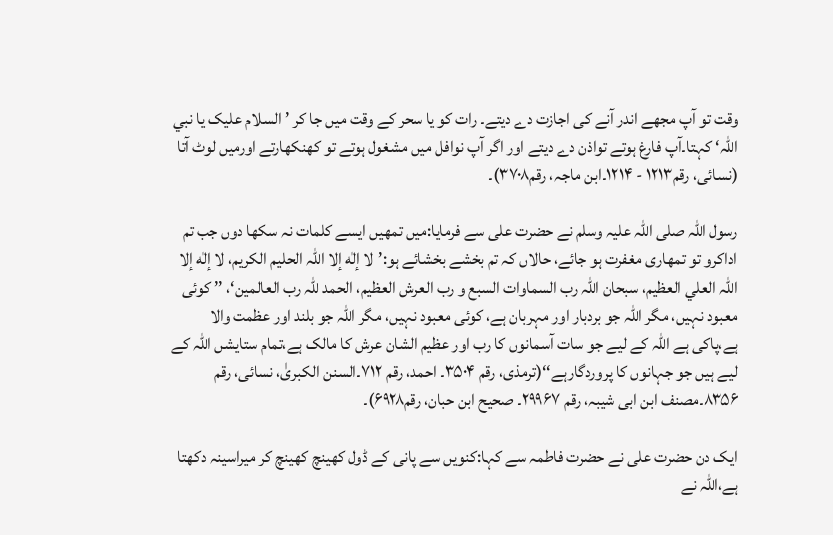وقت تو آپ مجھے اندر آنے کی اجازت دے دیتے۔ رات کو یا سحر کے وقت میں جا کر ’السلام علیک یا نبي اللّٰہ‘ کہتا۔آپ فارغ ہوتے تواذن دے دیتے اور اگر آپ نوافل میں مشغول ہوتے تو کھنکھارتے اورمیں لوٹ آتا (نسائی، رقم۱۲۱۳ - ۱۲۱۴۔ابن ماجہ، رقم۳۷۰۸)۔

رسول اللہ صلی اللہ علیہ وسلم نے حضرت علی سے فرمایا:میں تمھیں ایسے کلمات نہ سکھا دوں جب تم اداکرو تو تمھاری مغفرت ہو جائے، حالاں کہ تم بخشے بخشائے ہو:’لا إلٰه إلا اللّٰہ الحلیم الکریم، لا إلٰه إلا اللّٰہ العلي العظیم، سبحان اللّٰہ رب السماوات السبع و رب العرش العظیم، الحمد للّٰہ رب العالمین‘، ’’ کوئی معبود نہیں، مگر اللہ جو بردبار اور مہربان ہے، کوئی معبود نہیں، مگر اللہ جو بلند اور عظمت والا ہے،پاکی ہے اللہ کے لیے جو سات آسمانوں کا رب اور عظیم الشان عرش کا مالک ہے،تمام ستایشں اللہ کے لیے ہیں جو جہانوں کا پروردگارہے‘‘(ترمذی، رقم ۳۵۰۴۔ احمد، رقم ۷۱۲۔السنن الکبریٰ، نسائی، رقم ۸۳۵۶۔مصنف ابن ابی شیبہ، رقم ۲۹۹۶۷۔ صحیح ابن حبان، رقم۶۹۲۸)۔

ایک دن حضرت علی نے حضرت فاطمہ سے کہا:کنویں سے پانی کے ڈول کھینچ کھینچ کر میراسینہ دکھتا ہے،اللہ نے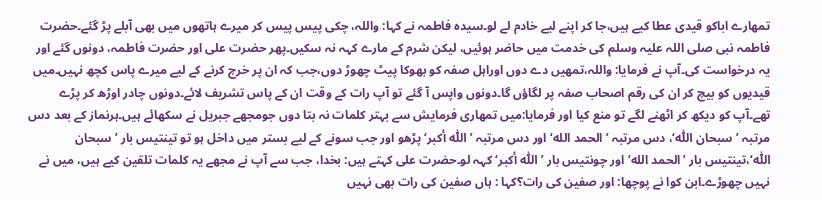تمھارے اباکو قیدی عطا کیے ہیں،جا کر اپنے لیے خادم لے لو۔سیدہ فاطمہ نے کہا: واللہ، چکی پیس پیس کر میرے ہاتھوں میں بھی آبلے پڑ گئے۔حضرت فاطمہ نبی صلی اللہ علیہ وسلم کی خدمت میں حاضر ہوئیں، لیکن شرم کے مارے کہہ نہ سکیں۔پھر حضرت علی اور حضرت فاطمہ، دونوں گئے اور یہ درخواست کی۔آپ نے فرمایا: واللہ،تمھیں دے دوں اوراہل صفہ کو بھوکا پیٹ چھوڑ دوں،جب کہ ان پر خرچ کرنے کے لیے میرے پاس کچھ نہیں۔میں قیدیوں کو بیچ کر ان کی رقم اصحاب صفہ پر لگاؤں گا۔دونوں واپس آ گئے تو آپ رات کے وقت ان کے پاس تشریف لائے۔دونوں چادر اوڑھ کر پڑے تھے۔آپ کو دیکھ کر اٹھنے لگے تو منع کیا اور فرمایا:میں تمھاری فرمایش سے بہتر کلمات نہ بتا دوں جومجھے جبریل نے سکھائے ہیں۔ہرنماز کے بعد دس مرتبہ ’سبحان اللّٰہ‘، دس مرتبہ ’الحمد الله‘ اور دس مرتبہ ’اللّٰہ أکبر‘ پڑھو اور جب سونے کے لیے بستر میں داخل ہو تو تینتیس بار ’سبحان اللّٰہ‘،تینتیس بار ’الحمد الله‘ اور چونتیس بار ’اللّٰہ أکبر‘ کہہ لو۔حضرت علی کہتے ہیں: بخدا، جب سے آپ نے مجھے یہ کلمات تلقین کیے ہیں، میں نے نہیں چھوڑے۔ابن کوا نے پوچھا: اور صفین کی رات؟کہا : ہاں صفین کی رات بھی نہیں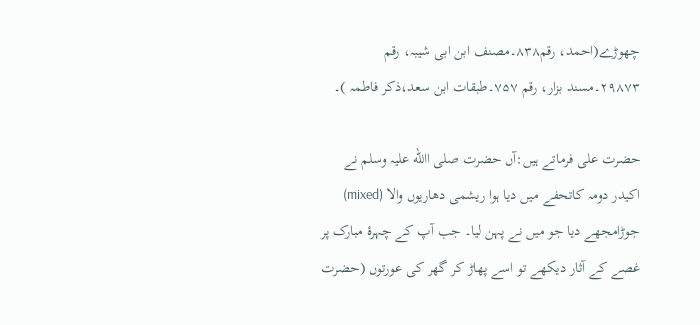چھوڑے(احمد، رقم۸۳۸۔مصنف ابن ابی شیبہ، رقم ۲۹۸۷۳۔مسند بزار، رقم ۷۵۷۔طبقات ابن سعد،ذکر فاطمہ )۔

حضرت علی فرماتے ہیں:آں حضرت صلی االله علیہ وسلم نے اکیدر دومہ کاتحفے میں دیا ہوا ریشمی دھاریوں والا (mixed) جوڑامجھے دیا جو میں نے پہن لیا۔ جب آپ کے چہرۂ مبارک پر غصے کے آثار دیکھے تو اسے پھاڑ کر گھر کی عورتوں (حضرت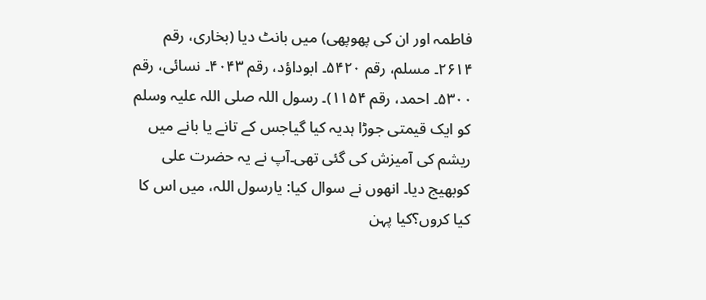فاطمہ اور ان کی پھوپھی) میں بانٹ دیا (بخاری، رقم ۲۶۱۴۔ مسلم، رقم ۵۴۲۰۔ ابوداؤد، رقم ۴۰۴۳۔ نسائی، رقم ۵۳۰۰۔ احمد، رقم ۱۱۵۴)۔ رسول اللہ صلی اللہ علیہ وسلم کو ایک قیمتی جوڑا ہدیہ کیا گیاجس کے تانے یا بانے میں ریشم کی آمیزش کی گئی تھی۔آپ نے یہ حضرت علی کوبھیج دیا۔ انھوں نے سوال کیا: یارسول اللہ، میں اس کا کیا کروں؟کیا پہن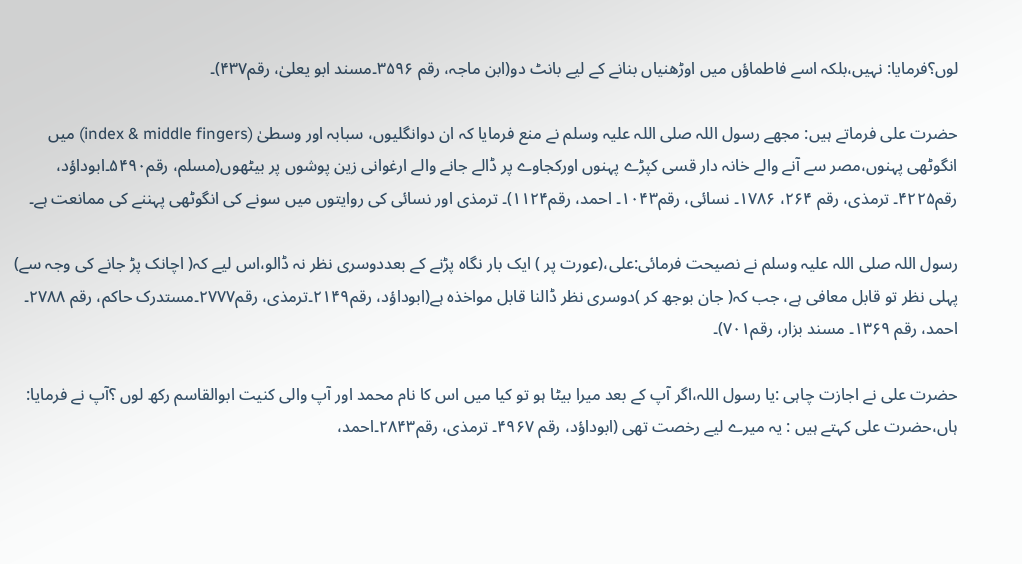لوں؟فرمایا: نہیں،بلکہ اسے فاطماؤں میں اوڑھنیاں بنانے کے لیے بانٹ دو(ابن ماجہ، رقم ۳۵۹۶۔مسند ابو یعلیٰ، رقم۴۳۷)۔

حضرت علی فرماتے ہیں: مجھے رسول اللہ صلی اللہ علیہ وسلم نے منع فرمایا کہ ان دوانگلیوں، سبابہ اور وسطیٰ (index & middle fingers) میں انگوٹھی پہنوں،مصر سے آنے والے خانہ دار قسی کپڑے پہنوں اورکجاوے پر ڈالے جانے والے ارغوانی زین پوشوں پر بیٹھوں(مسلم، رقم۵۴۹۰۔ابوداؤد، رقم۴۲۲۵۔ ترمذی، رقم ۲۶۴، ۱۷۸۶۔ نسائی، رقم۱۰۴۳۔ احمد، رقم۱۱۲۴)۔ ترمذی اور نسائی کی روایتوں میں سونے کی انگوٹھی پہننے کی ممانعت ہے۔

رسول اللہ صلی اللہ علیہ وسلم نے نصیحت فرمائی:علی،(عورت پر ) ایک بار نگاہ پڑنے کے بعددوسری نظر نہ ڈالو،اس لیے کہ( اچانک پڑ جانے کی وجہ سے) پہلی نظر تو قابل معافی ہے، جب کہ( جان بوجھ کر )دوسری نظر ڈالنا قابل مواخذہ ہے(ابوداؤد، رقم۲۱۴۹۔ترمذی، رقم۲۷۷۷۔مستدرک حاکم، رقم ۲۷۸۸۔ احمد، رقم ۱۳۶۹۔ مسند بزار، رقم۷۰۱)۔

حضرت علی نے اجازت چاہی :یا رسول اللہ،اگر آپ کے بعد میرا بیٹا ہو تو کیا میں اس کا نام محمد اور آپ والی کنیت ابوالقاسم رکھ لوں ؟آپ نے فرمایا: ہاں،حضرت علی کہتے ہیں : یہ میرے لیے رخصت تھی (ابوداؤد، رقم ۴۹۶۷۔ ترمذی، رقم۲۸۴۳۔احمد،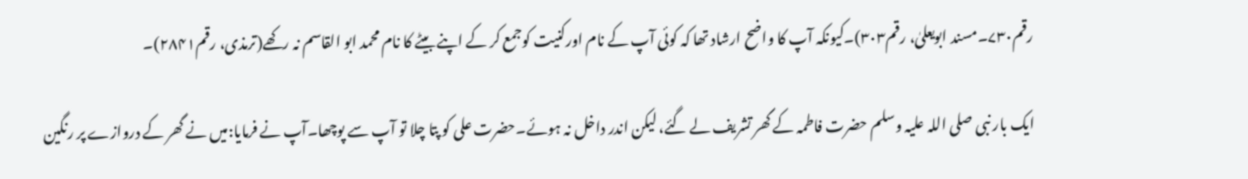رقم۷۳۰۔مسند ابویعلیٰ، رقم۳۰۳)۔کیونکہ آپ کا واضح ارشاد تھا کہ کوئی آپ کے نام اورکنیت کوجمع کر کے اپنے بیٹے کا نام محمد ابو القاسم نہ رکھے(ترمذی، رقم۲۸۴۱)۔

ایک بار نبی صلی اللہ علیہ وسلم حضرت فاطمہ کے گھر تشریف لے گئے، لیکن اندر داخل نہ ہوئے۔حضرت علی کو پتا چلا تو آپ سے پوچھا۔آپ نے فرمایا:میں نے گھر کے دروازے پر رنگین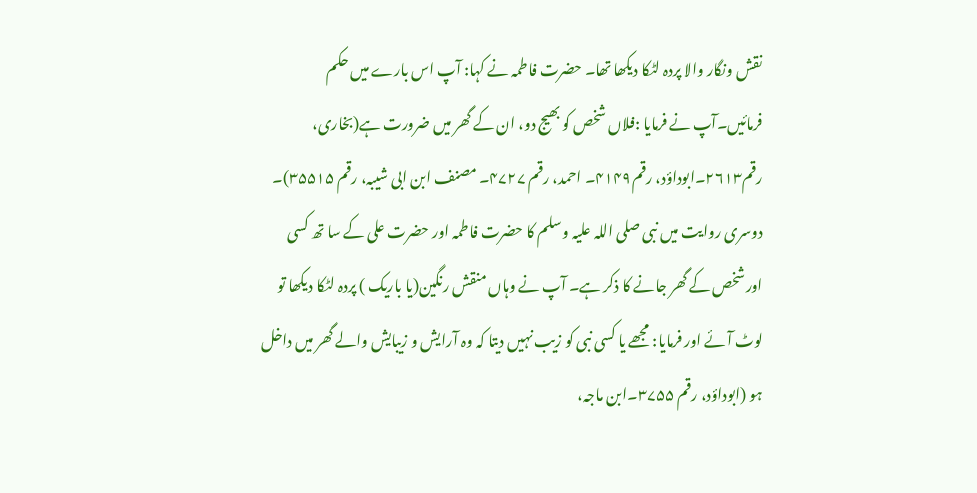نقش ونگار والا پردہ لٹکا دیکھا تھا۔ حضرت فاطمہ نے کہا: آپ اس بارے میں حکم فرمائیں۔آپ نے فرمایا :فلاں شخص کو بھیج دو، ان کے گھر میں ضرورت ہے(بخاری، رقم۲۶۱۳۔ابوداؤد، رقم۴۱۴۹۔ احمد، رقم ۴۷۲۷۔ مصنف ابن ابی شیبہ، رقم ۳۵۵۱۵)۔ دوسری روایت میں نبی صلی اللہ علیہ وسلم کا حضرت فاطمہ اور حضرت علی کے سا تھ کسی اورشخص کے گھر جانے کا ذکر ہے۔ آپ نے وہاں منقش رنگین(یا باریک ) پردہ لٹکا دیکھا تو لوٹ آئے اور فرمایا: مجھے یا کسی نبی کو زیب نہیں دیتا کہ وہ آرایش و زیبایش والے گھر میں داخل ہو (ابوداؤد، رقم ۳۷۵۵۔ابن ماجہ،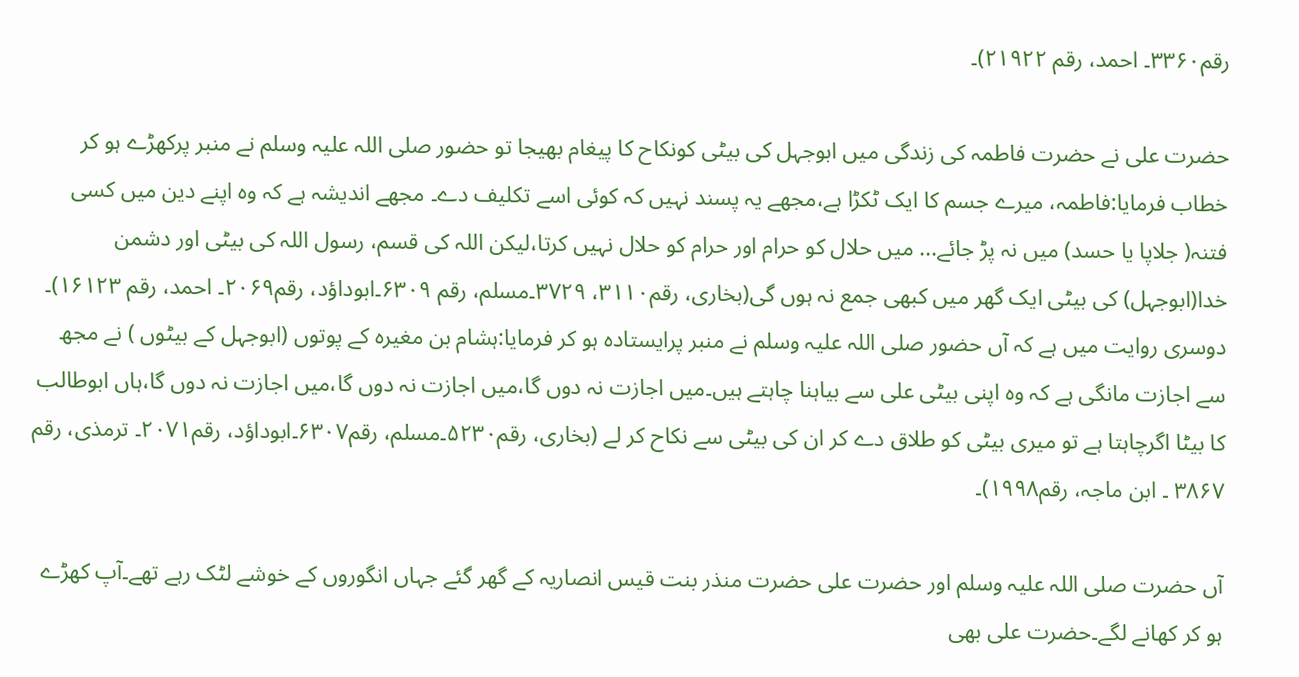رقم۳۳۶۰۔ احمد، رقم ۲۱۹۲۲)۔

حضرت علی نے حضرت فاطمہ کی زندگی میں ابوجہل کی بیٹی کونکاح کا پیغام بھیجا تو حضور صلی اللہ علیہ وسلم نے منبر پرکھڑے ہو کر خطاب فرمایا:فاطمہ، میرے جسم کا ایک ٹکڑا ہے،مجھے یہ پسند نہیں کہ کوئی اسے تکلیف دے۔ مجھے اندیشہ ہے کہ وہ اپنے دین میں کسی فتنہ( جلاپا یا حسد) میں نہ پڑ جائے... میں حلال کو حرام اور حرام کو حلال نہیں کرتا،لیکن اللہ کی قسم، رسول اللہ کی بیٹی اور دشمن خدا(ابوجہل) کی بیٹی ایک گھر میں کبھی جمع نہ ہوں گی(بخاری، رقم۳۱۱۰، ۳۷۲۹۔مسلم، رقم ۶۳۰۹۔ابوداؤد، رقم۲۰۶۹۔ احمد، رقم ۱۶۱۲۳)۔ دوسری روایت میں ہے کہ آں حضور صلی اللہ علیہ وسلم نے منبر پرایستادہ ہو کر فرمایا:ہشام بن مغیرہ کے پوتوں (ابوجہل کے بیٹوں ) نے مجھ سے اجازت مانگی ہے کہ وہ اپنی بیٹی علی سے بیاہنا چاہتے ہیں۔میں اجازت نہ دوں گا،میں اجازت نہ دوں گا،میں اجازت نہ دوں گا،ہاں ابوطالب کا بیٹا اگرچاہتا ہے تو میری بیٹی کو طلاق دے کر ان کی بیٹی سے نکاح کر لے (بخاری، رقم۵۲۳۰۔مسلم، رقم۶۳۰۷۔ابوداؤد، رقم۲۰۷۱۔ ترمذی، رقم ۳۸۶۷ ۔ ابن ماجہ، رقم۱۹۹۸)۔

آں حضرت صلی اللہ علیہ وسلم اور حضرت علی حضرت منذر بنت قیس انصاریہ کے گھر گئے جہاں انگوروں کے خوشے لٹک رہے تھے۔آپ کھڑے ہو کر کھانے لگے۔حضرت علی بھی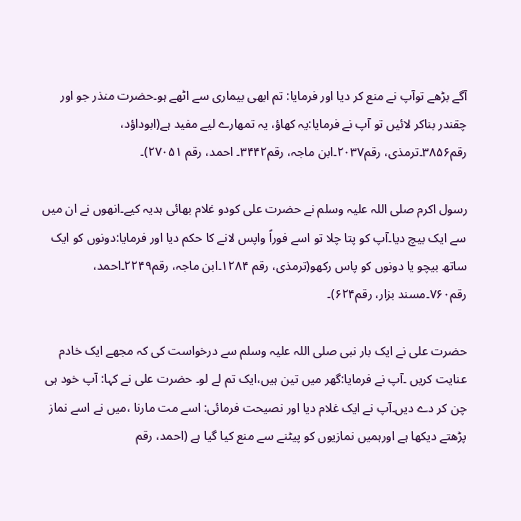آگے بڑھے توآپ نے منع کر دیا اور فرمایا: تم ابھی بیماری سے اٹھے ہو۔حضرت منذر جو اور چقندر بناکر لائیں تو آپ نے فرمایا:یہ کھاؤ، یہ تمھارے لیے مفید ہے(ابوداؤد، رقم۳۸۵۶۔ترمذی، رقم۲۰۳۷۔ابن ماجہ، رقم۳۴۴۲۔ احمد، رقم ۲۷۰۵۱)۔

رسول اکرم صلی اللہ علیہ وسلم نے حضرت علی کودو غلام بھائی ہدیہ کیے۔انھوں نے ان میں سے ایک بیچ دیا۔آپ کو پتا چلا تو اسے فوراً واپس لانے کا حکم دیا اور فرمایا:دونوں کو ایک ساتھ بیچو یا دونوں کو پاس رکھو(ترمذی، رقم ۱۲۸۴۔ابن ماجہ، رقم۲۲۴۹۔احمد، رقم۷۶۰۔مسند بزار، رقم۶۲۴)۔

حضرت علی نے ایک بار نبی صلی اللہ علیہ وسلم سے درخواست کی کہ مجھے ایک خادم عنایت کریں ۔آپ نے فرمایا:گھر میں تین ہیں،ایک تم لے لو۔ حضرت علی نے کہا: آپ خود ہی چن کر دے دیں۔آپ نے ایک غلام دیا اور نصیحت فرمائی: اسے مت مارنا ،میں نے اسے نماز پڑھتے دیکھا ہے اورہمیں نمازیوں کو پیٹنے سے منع کیا گیا ہے (احمد، رقم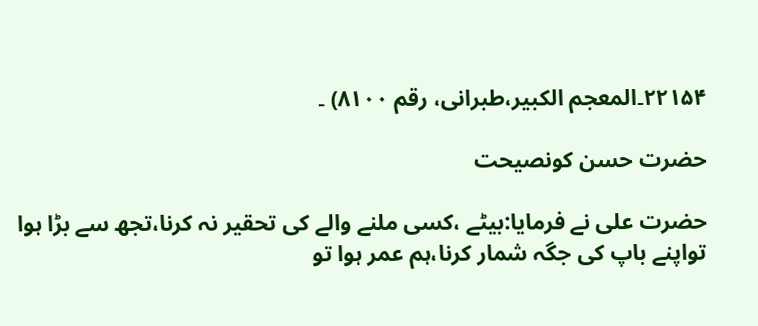۲۲۱۵۴۔المعجم الکبیر،طبرانی، رقم ۸۱۰۰) ۔

حضرت حسن کونصیحت

حضرت علی نے فرمایا:بیٹے ،کسی ملنے والے کی تحقیر نہ کرنا،تجھ سے بڑا ہوا تواپنے باپ کی جگہ شمار کرنا،ہم عمر ہوا تو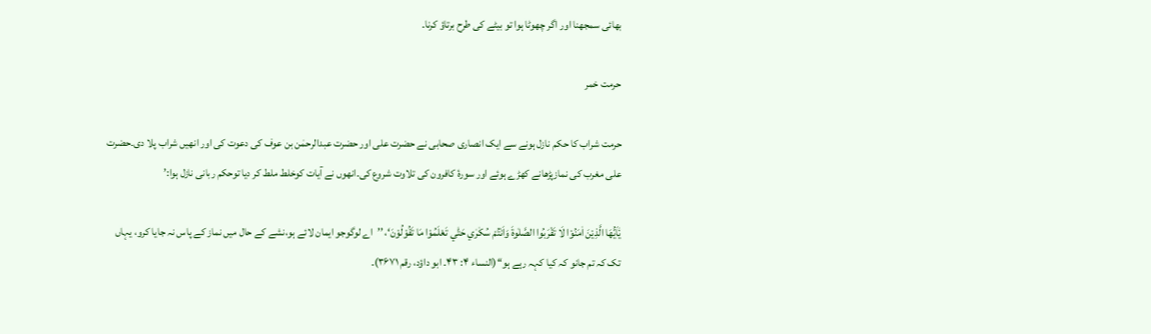بھائی سمجھنا اور اگر چھوٹا ہوا تو بیٹے کی طرح برتاؤ کرنا۔

حرمت خمر

حرمت شراب کا حکم نازل ہونے سے ایک انصاری صحابی نے حضرت علی اور حضرت عبدالرحمٰن بن عوف کی دعوت کی اور انھیں شراب پلا دی۔حضرت علی مغرب کی نمازپڑھانے کھڑے ہوئے اور سورۂ کافرون کی تلاوت شروع کی۔انھوں نے آیات کوخلط ملط کر دیا توحکم ربانی نازل ہوا:’

يٰ٘اَيُّهَا الَّذِيْنَ اٰمَنُوْا لَا تَقْرَبُوا الصَّلٰوةَ وَاَنْتُمْ سُكٰرٰي حَتّٰي تَعْلَمُوْا مَا تَقُوْلُوْنَ‘، ’’اے لوگوجو ایمان لائے ہو،نشے کے حال میں نماز کے پاس نہ جایا کرو، یہاں تک کہ تم جانو کہ کیا کہہ رہے ہو‘‘(النساء ۴: ۴۳۔ ابو داؤد، رقم ۳۶۷۱)۔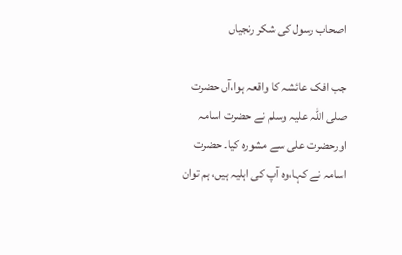اصحاب رسول کی شکر رنجیاں

جب افک عائشہ کا واقعہ ہوا،آں حضرت صلی اللہ علیہ وسلم نے حضرت اسامہ اورحضرت علی سے مشورہ کیا۔ حضرت اسامہ نے کہا،وہ آپ کی اہلیہ ہیں، ہم توان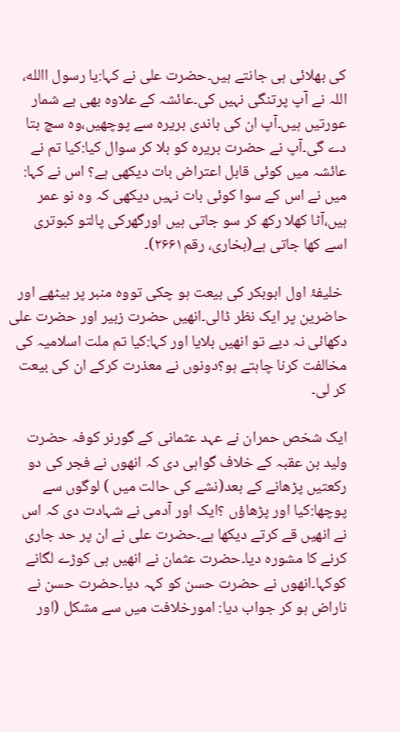کی بھلائی ہی جانتے ہیں۔حضرت علی نے کہا:یا رسول االله، اللہ نے آپ پرتنگی نہیں کی۔عائشہ کے علاوہ بھی بے شمار عورتیں ہیں۔آپ ان کی باندی بریرہ سے پوچھیں،وہ سچ بتا دے گی۔آپ نے حضرت بریرہ کو بلا کر سوال کیا:کیا تم نے عائشہ میں کوئی قابل اعتراض بات دیکھی ہے؟ اس نے کہا: میں نے اس کے سوا کوئی بات نہیں دیکھی کہ وہ نو عمر ہیں،آٹا کھلا رکھ کر سو جاتی ہیں اورگھرکی پالتو کبوتری اسے کھا جاتی ہے(بخاری، رقم۲۶۶۱)۔

 خلیفۂ اول ابوبکر کی بیعت ہو چکی تووہ منبر پر بیٹھے اور حاضرین پر ایک نظر ڈالی۔انھیں حضرت زبیر اور حضرت علی دکھائی نہ دیے تو انھیں بلایا اور کہا:کیا تم ملت اسلامیہ کی مخالفت کرنا چاہتے ہو؟دونوں نے معذرت کرکے ان کی بیعت کر لی۔

ایک شخص حمران نے عہد عثمانی کے گورنر کوفہ حضرت ولید بن عقبہ کے خلاف گواہی دی کہ انھوں نے فجر کی دو رکعتیں پڑھانے کے بعد(نشے کی حالت میں ) لوگوں سے پوچھا:کیا اور پڑھاؤں ؟ایک اور آدمی نے شہادت دی کہ اس نے انھیں قے کرتے دیکھا ہے۔حضرت علی نے ان پر حد جاری کرنے کا مشورہ دیا۔حضرت عثمان نے انھیں ہی کوڑے لگانے کوکہا۔انھوں نے حضرت حسن کو کہہ دیا۔حضرت حسن نے ناراض ہو کر جواب دیا: امورخلافت میں سے مشکل (اور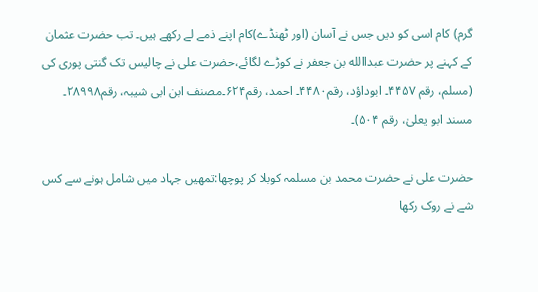گرم) کام اسی کو دیں جس نے آسان (اور ٹھنڈے)کام اپنے ذمے لے رکھے ہیں۔ تب حضرت عثمان کے کہنے پر حضرت عبداالله بن جعفر نے کوڑے لگائے،حضرت علی نے چالیس تک گنتی پوری کی (مسلم، رقم ۴۴۵۷۔ ابوداؤد، رقم۴۴۸۰۔ احمد، رقم۶۲۴۔مصنف ابن ابی شیبہ، رقم۲۸۹۹۸۔ مسند ابو یعلیٰ، رقم ۵۰۴)۔

حضرت علی نے حضرت محمد بن مسلمہ کوبلا کر پوچھا:تمھیں جہاد میں شامل ہونے سے کس شے نے روک رکھا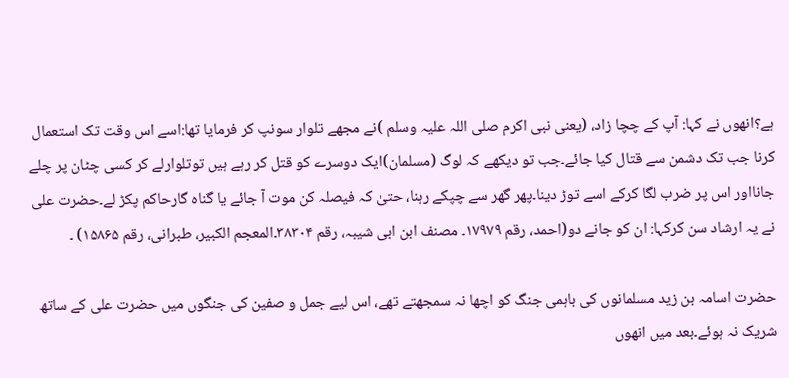ہے؟انھوں نے کہا: آپ کے چچا زاد، (یعنی نبی اکرم صلی اللہ علیہ وسلم )نے مجھے تلوار سونپ کر فرمایا تھا:اسے اس وقت تک استعمال کرنا جب تک دشمن سے قتال کیا جائے۔جب تو دیکھے کہ لوگ (مسلمان)ایک دوسرے کو قتل کر رہے ہیں توتلوارلے کر کسی چٹان پر چلے جانااور اس پر ضرب لگا کرکے اسے توڑ دینا۔پھر گھر سے چپکے رہنا، حتیٰ کہ فیصلہ کن موت آ جائے یا گناہ گارحاکم پکڑ لے۔حضرت علی نے یہ ارشاد سن کرکہا: ان کو جانے دو(احمد، رقم ۱۷۹۷۹۔ مصنف ابن ابی شیبہ، رقم ۳۸۳۰۴۔المعجم الکبیر، طبرانی، رقم ۱۵۸۶۵) ۔

حضرت اسامہ بن زید مسلمانوں کی باہمی جنگ کو اچھا نہ سمجھتے تھے، اس لیے جمل و صفین کی جنگوں میں حضرت علی کے ساتھ شریک نہ ہوئے۔بعد میں انھوں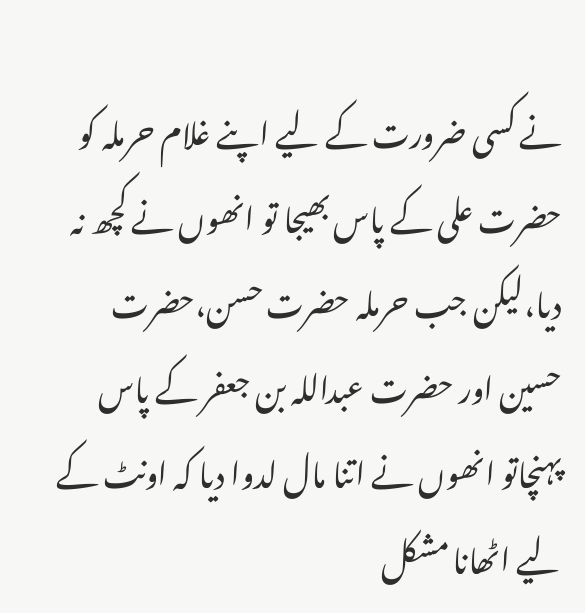نے کسی ضرورت کے لیے اپنے غلام حرملہ کو حضرت علی کے پاس بھیجا تو انھوں نے کچھ نہ دیا،لیکن جب حرملہ حضرت حسن،حضرت حسین اور حضرت عبداللہ بن جعفر کے پاس پہنچاتو انھوں نے اتنا مال لدوا دیا کہ اونٹ کے لیے اٹھانا مشکل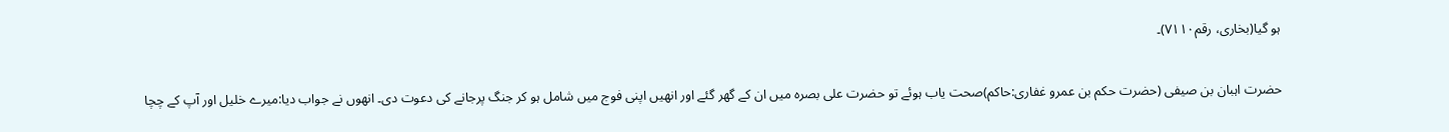ہو گیا(بخاری، رقم۷۱۱۰)۔

حضرت اہبان بن صیفی (حضرت حکم بن عمرو غفاری:حاکم)صحت یاب ہوئے تو حضرت علی بصرہ میں ان کے گھر گئے اور انھیں اپنی فوج میں شامل ہو کر جنگ پرجانے کی دعوت دی۔ انھوں نے جواب دیا:میرے خلیل اور آپ کے چچا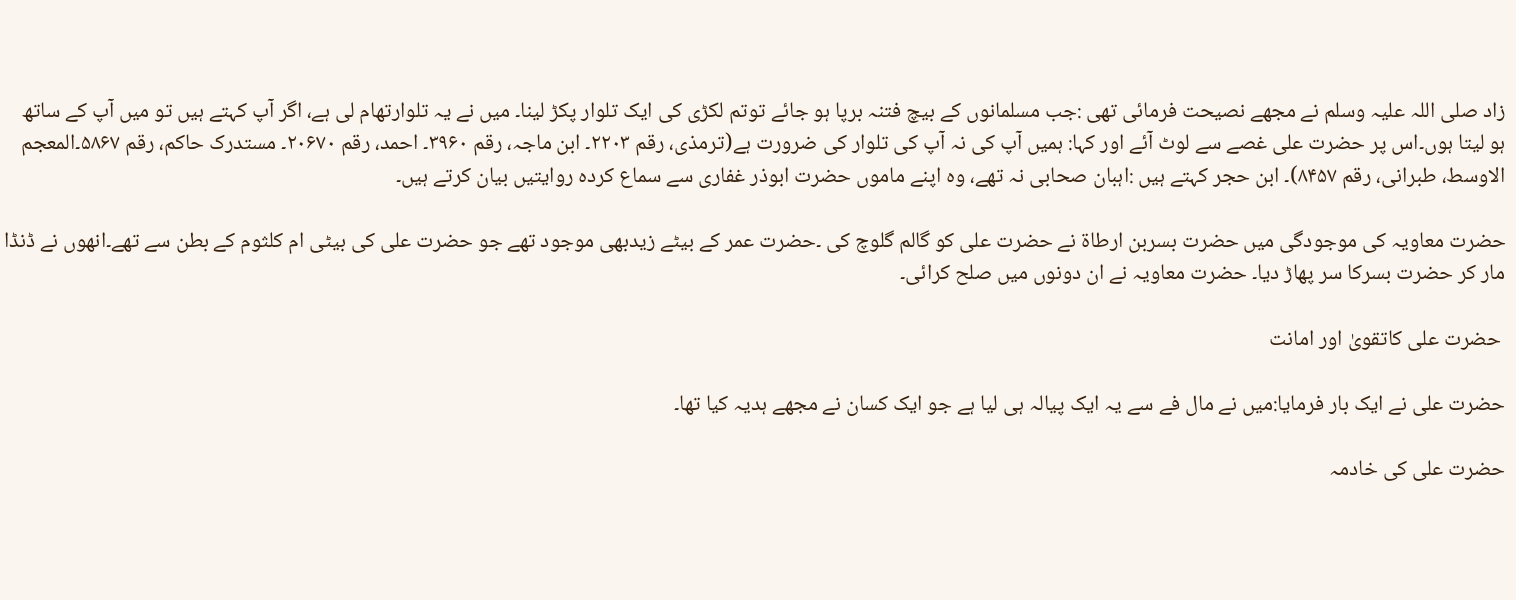زاد صلی اللہ علیہ وسلم نے مجھے نصیحت فرمائی تھی :جب مسلمانوں کے بیچ فتنہ برپا ہو جائے توتم لکڑی کی ایک تلوار پکڑ لینا۔ میں نے یہ تلوارتھام لی ہے، اگر آپ کہتے ہیں تو میں آپ کے ساتھ ہو لیتا ہوں۔اس پر حضرت علی غصے سے لوٹ آئے اور کہا: ہمیں آپ کی نہ آپ کی تلوار کی ضرورت ہے(ترمذی، رقم ۲۲۰۳۔ ابن ماجہ، رقم ۳۹۶۰۔ احمد، رقم ۲۰۶۷۰۔ مستدرک حاکم، رقم ۵۸۶۷۔المعجم الاوسط، طبرانی، رقم ۸۴۵۷)۔ ابن حجر کہتے ہیں :اہبان صحابی نہ تھے، وہ اپنے ماموں حضرت ابوذر غفاری سے سماع کردہ روایتیں بیان کرتے ہیں۔

حضرت معاویہ کی موجودگی میں حضرت بسربن ارطاۃ نے حضرت علی کو گالم گلوچ کی ۔حضرت عمر کے بیٹے زیدبھی موجود تھے جو حضرت علی کی بیٹی ام کلثوم کے بطن سے تھے۔انھوں نے ڈنڈا مار کر حضرت بسرکا سر پھاڑ دیا۔ حضرت معاویہ نے ان دونوں میں صلح کرائی۔

 حضرت علی کاتقویٰ اور امانت

حضرت علی نے ایک بار فرمایا:میں نے مال فے سے یہ ایک پیالہ ہی لیا ہے جو ایک کسان نے مجھے ہدیہ کیا تھا۔

حضرت علی کی خادمہ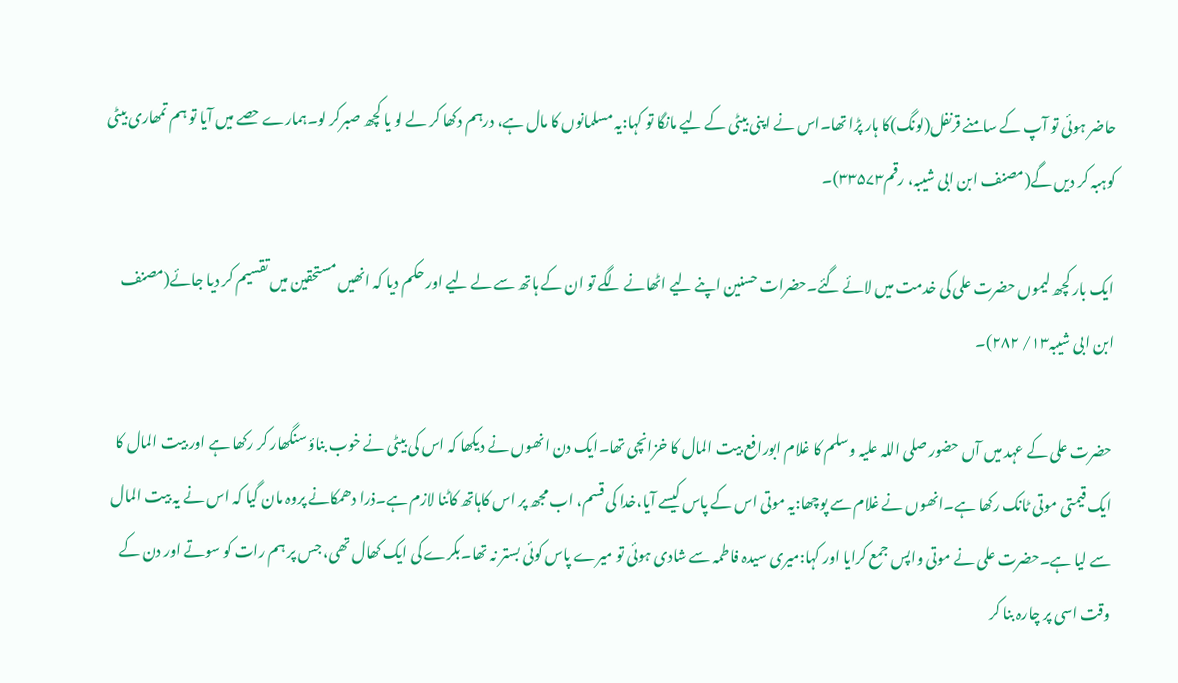حاضر ہوئی تو آپ کے سامنے قرنفل(لونگ)کا ہار پڑا تھا۔اس نے اپنی بیٹی کے لیے مانگا تو کہا:یہ مسلمانوں کا مال ہے، درہم دکھا کر لے لو یا کچھ صبرکر لو۔ہمارے حصے میں آیا تو ہم تمھاری بیٹی کوہبہ کر دیں گے(مصنف ابن ابی شیبہ، رقم۳۳۵۷۳)۔

ایک بار کچھ لیموں حضرت علی کی خدمت میں لائے گئے۔حضرات حسنین اپنے لیے اٹھانے لگے تو ان کے ہاتھ سے لے لیے اور حکم دیا کہ انھیں مستحقین میں تقسیم کر دیا جائے(مصنف ابن ابی شیبہ۱۳/ ۲۸۲)۔

حضرت علی کے عہد میں آں حضور صلی اللہ علیہ وسلم کا غلام ابورافع بیت المال کا خزانچی تھا۔ایک دن انھوں نے دیکھا کہ اس کی بیٹی نے خوب بناؤ سنگھار کر رکھا ہے اور بیت المال کا ایک قیمتی موتی ٹانک رکھا ہے۔انھوں نے غلام سے پوچھا:یہ موتی اس کے پاس کیسے آیا،خدا کی قسم، اب مجھ پر اس کاہاتھ کاٹنا لازم ہے۔ذرا دھمکانے پروہ مان گیا کہ اس نے یہ بیت المال سے لیا ہے۔حضرت علی نے موتی واپس جمع کرایا اور کہا:میری سیدہ فاطمہ سے شادی ہوئی تو میرے پاس کوئی بستر نہ تھا۔بکرے کی ایک کھال تھی، جس پر ہم رات کو سوتے اور دن کے وقت اسی پر چارہ بنا کر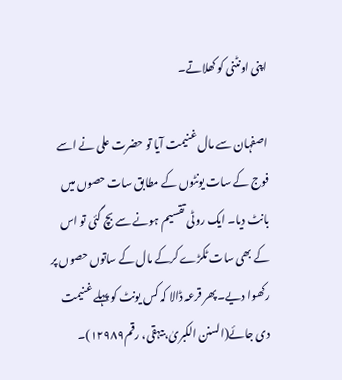اپنی اونٹنی کو کھلاتے۔

اصفہان سے مال غنیمت آیا تو حضرت علی نے اسے فوج کے سات یونٹوں کے مطابق سات حصوں میں بانٹ دیا۔ ایک روٹی تقسیم ہونے سے بچ گئی تو اس کے بھی سات ٹکڑے کرکے مال کے ساتوں حصوں پر رکھوا دیے۔پھر قرعہ ڈالا کہ کس یونٹ کو پہلے غنیمت دی جائے(السنن الکبریٰ،بیہقی، رقم۱۲۹۸۹)۔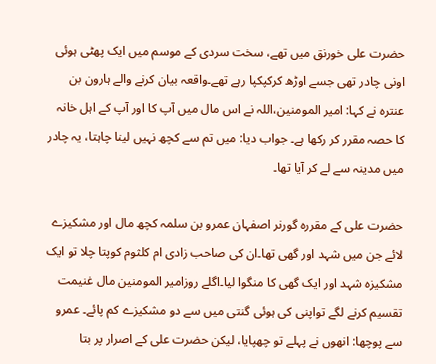حضرت علی خورنق میں تھے، سخت سردی کے موسم میں ایک پھٹی ہوئی اونی چادر تھی جسے اوڑھ کرکپکپا رہے تھے۔واقعہ بیان کرنے والے ہارون بن عنترہ نے کہا: امیر المومنین،اللہ نے اس مال میں آپ کا اور آپ کے اہل خانہ کا حصہ مقرر کر رکھا ہے۔ جواب دیا: میں تم سے کچھ نہیں لینا چاہتا، یہ چادر میں مدینہ سے لے کر آیا تھا۔

حضرت علی کے مقررہ گورنر اصفہان عمرو بن سلمہ کچھ مال اور مشکیزے لائے جن میں شہد اور گھی تھا۔ان کی صاحب زادی ام کلثوم کوپتا چلا تو ایک مشکیزہ شہد اور ایک گھی کا منگوا لیا۔اگلے روزامیر المومنین مال غنیمت تقسیم کرنے لگے تواپنی کی ہوئی گنتی میں سے دو مشکیزے کم پائے۔ عمرو سے پوچھا: انھوں نے پہلے تو چھپایا، لیکن حضرت علی کے اصرار پر بتا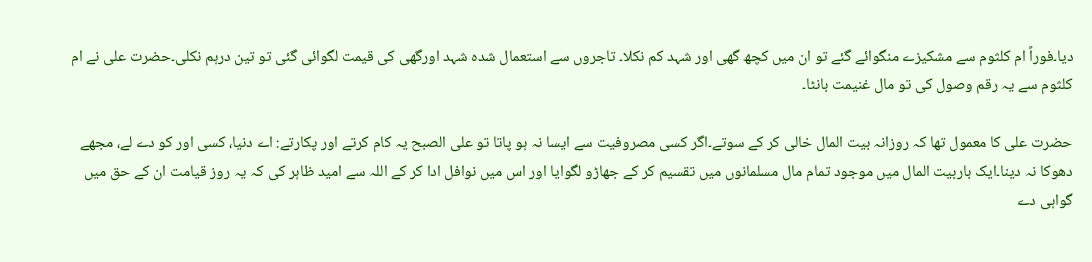دیا۔فوراً ام کلثوم سے مشکیزے منگوائے گئے تو ان میں کچھ گھی اور شہد کم نکلا۔ تاجروں سے استعمال شدہ شہد اورگھی کی قیمت لگوائی گئی تو تین درہم نکلی۔حضرت علی نے ام کلثوم سے یہ رقم وصول کی تو مال غنیمت بانٹا۔

حضرت علی کا معمول تھا کہ روزانہ بیت المال خالی کر کے سوتے۔اگر کسی مصروفیت سے ایسا نہ ہو پاتا تو علی الصبح یہ کام کرتے اور پکارتے: اے دنیا، کسی اور کو دے لے، مجھے دھوکا نہ دینا۔ایک باربیت المال میں موجود تمام مال مسلمانوں میں تقسیم کر کے جھاڑو لگوایا اور اس میں نوافل ادا کر کے اللہ سے امید ظاہر کی کہ یہ روز قیامت ان کے حق میں گواہی دے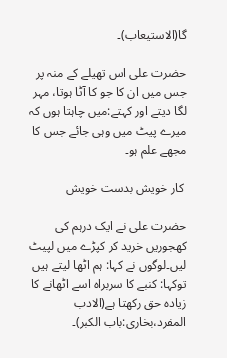گا(الاستیعاب)۔

حضرت علی اس تھیلے کے منہ پر جس میں ان کا جو کا آٹا ہوتا، مہر لگا دیتے اور کہتے:میں چاہتا ہوں کہ میرے پیٹ میں وہی جائے جس کا مجھے علم ہو۔

 کار خویش بدست خویش

حضرت علی نے ایک درہم کی کھجوریں خرید کر کپڑے میں لپیٹ لیں۔لوگوں نے کہا: ہم اٹھا لیتے ہیں توکہا: کنبے کا سربراہ اسے اٹھانے کا زیادہ حق رکھتا ہے(الادب المفرد،بخاری:باب الکبر)۔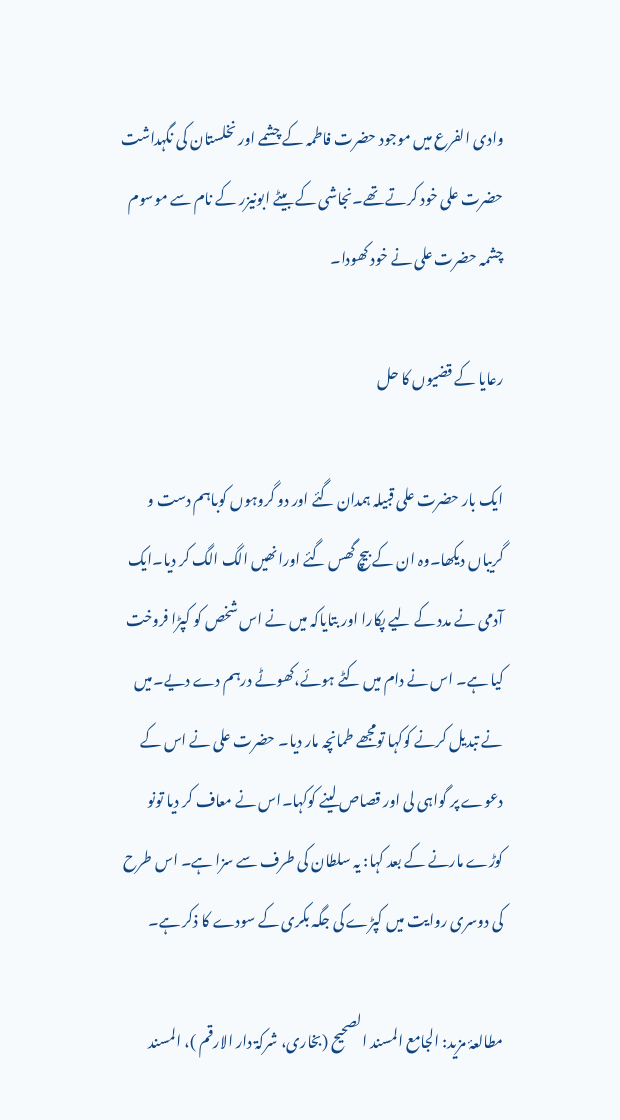وادی الفرع میں موجود حضرت فاطمہ کے چشمے اور نخلستان کی نگہداشت حضرت علی خود کرتے تھے۔نجاشی کے بیٹے ابونیزر کے نام سے موسوم چشمہ حضرت علی نے خود کھودا۔

رعایا کے قضیوں کا حل

ایک بار حضرت علی قبیلہ ہمدان گئے اور دو گروہوں کوباہم دست و گریباں دیکھا۔وہ ان کے بیچ گھس گئے اورانھیں الگ الگ کر دیا۔ایک آدمی نے مدد کے لیے پکارا اور بتایاکہ میں نے اس شخص کو کپڑا فروخت کیا ہے۔ اس نے دام میں کٹے ہوئے،کھوٹے درہم دے دیے۔میں نے تبدیل کرنے کوکہا تومجھے طمانچہ مار دیا۔ حضرت علی نے اس کے دعوے پر گواہی لی اور قصاص لینے کوکہا۔اس نے معاف کر دیا تونو کوڑے مارنے کے بعد کہا: یہ سلطان کی طرف سے سزا ہے۔ اس طرح کی دوسری روایت میں کپڑے کی جگہ بکری کے سودے کا ذکر ہے۔

مطالعۂ مزید: الجامع المسند الصحیح (بخاری، شرکۃ دار الارقم )، المسند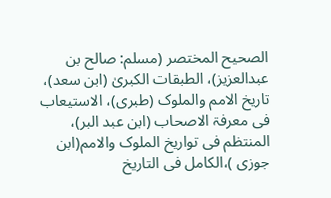الصحیح المختصر (مسلم: صالح بن عبدالعزیز)، الطبقات الکبریٰ (ابن سعد)، تاریخ الامم والملوک (طبری)، الاستیعاب فی معرفۃ الاصحاب (ابن عبد البر)، المنتظم فی تواریخ الملوک والامم(ابن جوزی )،الکامل فی التاریخ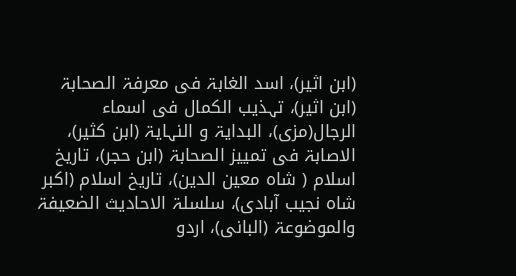(ابن اثیر)، اسد الغابۃ فی معرفۃ الصحابۃ (ابن اثیر)، تہذیب الکمال فی اسماء الرجال(مزی)، البدایۃ و النہایۃ (ابن کثیر)، الاصابۃ فی تمییز الصحابۃ (ابن حجر)، تاریخ اسلام ( شاہ معین الدین)، تاریخ اسلام (اکبر شاہ نجیب آبادی)، سلسلۃ الاحادیث الضعیفۃ والموضوعۃ (البانی)، اردو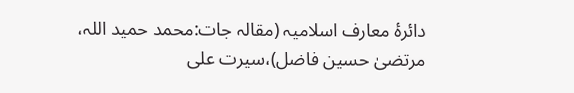دائرۂ معارف اسلامیہ (مقالہ جات:محمد حمید اللہ، مرتضیٰ حسین فاضل)،سیرت علی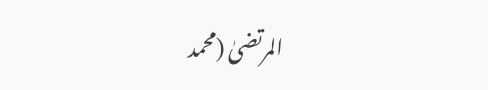المرتضیٰ (محمد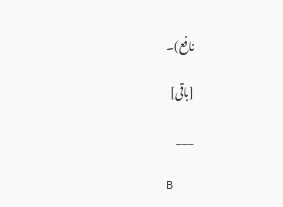نافع)۔

[باقی]

___

B